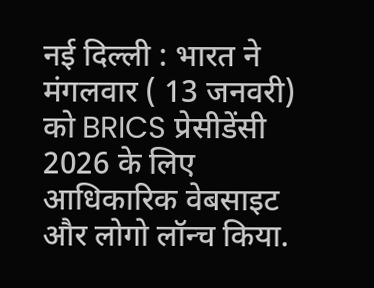नई दिल्ली : भारत ने मंगलवार ( 13 जनवरी) को BRICS प्रेसीडेंसी 2026 के लिए आधिकारिक वेबसाइट और लोगो लॉन्च किया.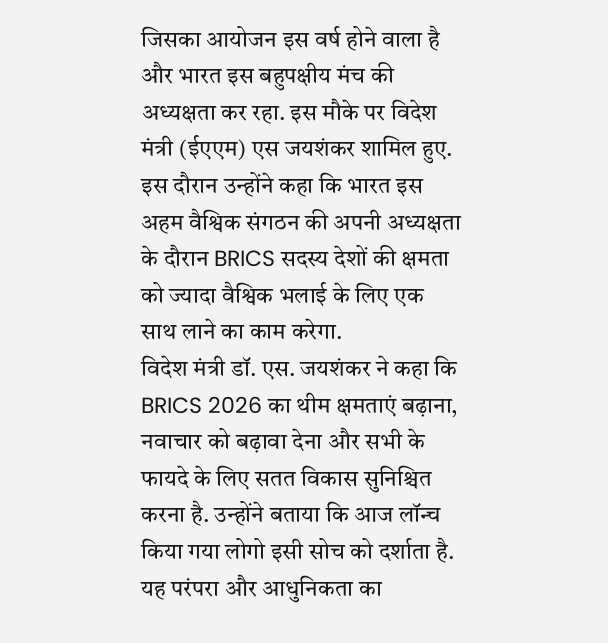जिसका आयोजन इस वर्ष होने वाला है और भारत इस बहुपक्षीय मंच की अध्यक्षता कर रहा. इस मौके पर विदेश मंत्री (ईएएम) एस जयशंकर शामिल हुए. इस दौरान उन्होंने कहा कि भारत इस अहम वैश्विक संगठन की अपनी अध्यक्षता के दौरान BRICS सदस्य देशों की क्षमता को ज्यादा वैश्विक भलाई के लिए एक साथ लाने का काम करेगा.
विदेश मंत्री डॉ. एस. जयशंकर ने कहा कि BRICS 2026 का थीम क्षमताएं बढ़ाना, नवाचार को बढ़ावा देना और सभी के फायदे के लिए सतत विकास सुनिश्चित करना है. उन्होंने बताया कि आज लॉन्च किया गया लोगो इसी सोच को दर्शाता है. यह परंपरा और आधुनिकता का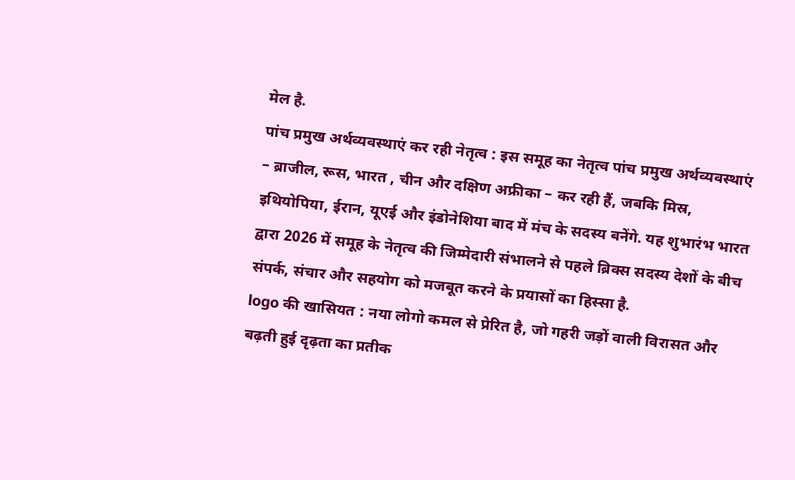मेल है.
पांच प्रमुख अर्थव्यवस्थाएं कर रही नेतृत्व : इस समूह का नेतृत्व पांच प्रमुख अर्थव्यवस्थाएं – ब्राजील, रूस, भारत , चीन और दक्षिण अफ्रीका – कर रही हैं, जबकि मिस्र, इथियोपिया, ईरान, यूएई और इंडोनेशिया बाद में मंच के सदस्य बनेंगे. यह शुभारंभ भारत द्वारा 2026 में समूह के नेतृत्व की जिम्मेदारी संभालने से पहले ब्रिक्स सदस्य देशों के बीच संपर्क, संचार और सहयोग को मजबूत करने के प्रयासों का हिस्सा है.
logo की खासियत : नया लोगो कमल से प्रेरित है, जो गहरी जड़ों वाली विरासत और बढ़ती हुई दृढ़ता का प्रतीक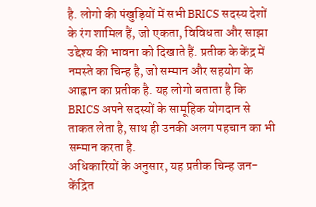है. लोगो की पंखुड़ियों में सभी BRICS सदस्य देशों के रंग शामिल हैं, जो एकता, विविधता और साझा उद्देश्य की भावना को दिखाते हैं. प्रतीक के केंद्र में नमस्ते का चिन्ह है, जो सम्मान और सहयोग के आह्वान का प्रतीक है. यह लोगो बताता है कि BRICS अपने सदस्यों के सामूहिक योगदान से ताकत लेता है, साथ ही उनकी अलग पहचान का भी सम्मान करता है.
अधिकारियों के अनुसार, यह प्रतीक चिन्ह जन-केंद्रित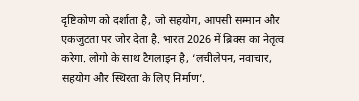दृष्टिकोण को दर्शाता है, जो सहयोग, आपसी सम्मान और एकजुटता पर जोर देता है. भारत 2026 में ब्रिक्स का नेतृत्व करेगा. लोगो के साथ टैगलाइन है, ‘लचीलेपन, नवाचार, सहयोग और स्थिरता के लिए निर्माण’.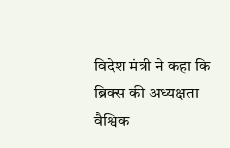विदेश मंत्री ने कहा कि ब्रिक्स की अध्यक्षता वैश्विक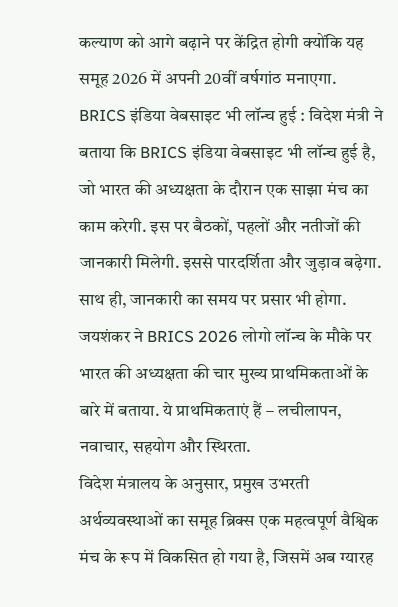कल्याण को आगे बढ़ाने पर केंद्रित होगी क्योंकि यह समूह 2026 में अपनी 20वीं वर्षगांठ मनाएगा.
BRICS इंडिया वेबसाइट भी लॉन्च हुई : विदेश मंत्री ने बताया कि BRICS इंडिया वेबसाइट भी लॉन्च हुई है, जो भारत की अध्यक्षता के दौरान एक साझा मंच का काम करेगी. इस पर बैठकों, पहलों और नतीजों की जानकारी मिलेगी. इससे पारदर्शिता और जुड़ाव बढ़ेगा. साथ ही, जानकारी का समय पर प्रसार भी होगा. जयशंकर ने BRICS 2026 लोगो लॉन्च के मौके पर भारत की अध्यक्षता की चार मुख्य प्राथमिकताओं के बारे में बताया. ये प्राथमिकताएं हैं – लचीलापन, नवाचार, सहयोग और स्थिरता.
विदेश मंत्रालय के अनुसार, प्रमुख उभरती अर्थव्यवस्थाओं का समूह ब्रिक्स एक महत्वपूर्ण वैश्विक मंच के रूप में विकसित हो गया है, जिसमें अब ग्यारह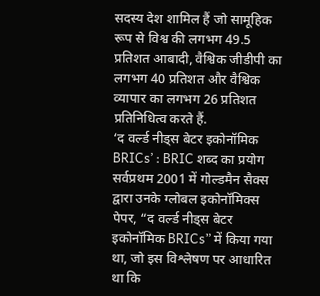सदस्य देश शामिल हैं जो सामूहिक रूप से विश्व की लगभग 49.5 प्रतिशत आबादी, वैश्विक जीडीपी का लगभग 40 प्रतिशत और वैश्विक व्यापार का लगभग 26 प्रतिशत प्रतिनिधित्व करते हैं.
‘द वर्ल्ड नीड्स बेटर इकोनॉमिक BRICs’ : BRIC शब्द का प्रयोग सर्वप्रथम 2001 में गोल्डमैन सैक्स द्वारा उनके ग्लोबल इकोनॉमिक्स पेपर, “द वर्ल्ड नीड्स बेटर इकोनॉमिक BRICs” में किया गया था, जो इस विश्लेषण पर आधारित था कि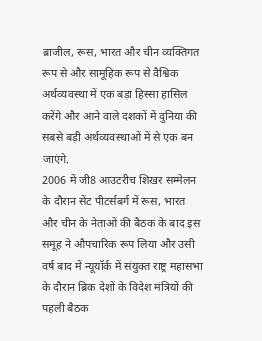ब्राजील, रूस, भारत और चीन व्यक्तिगत रूप से और सामूहिक रूप से वैश्विक अर्थव्यवस्था में एक बड़ा हिस्सा हासिल करेंगे और आने वाले दशकों में दुनिया की सबसे बड़ी अर्थव्यवस्थाओं में से एक बन जाएंगे.
2006 में जी8 आउटरीच शिखर सम्मेलन के दौरान सेंट पीटर्सबर्ग में रूस, भारत और चीन के नेताओं की बैठक के बाद इस समूह ने औपचारिक रूप लिया और उसी वर्ष बाद में न्यूयॉर्क में संयुक्त राष्ट्र महासभा के दौरान ब्रिक देशों के विदेश मंत्रियों की पहली बैठक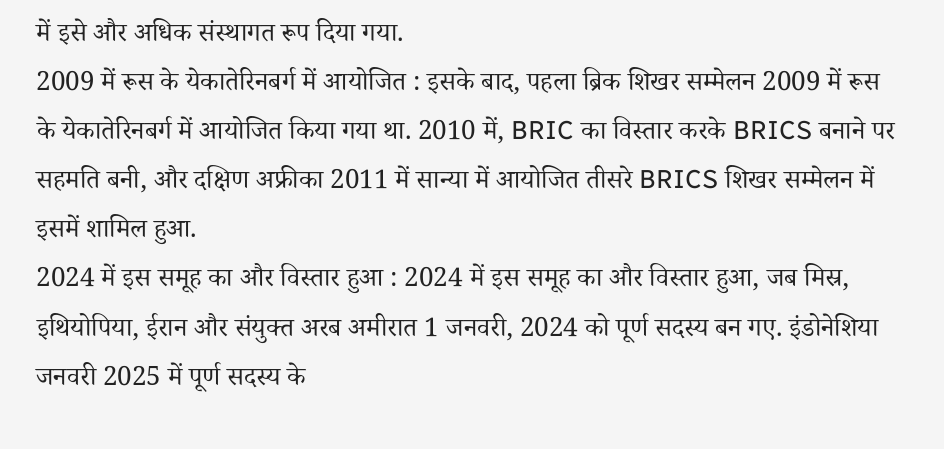में इसे और अधिक संस्थागत रूप दिया गया.
2009 में रूस के येकातेरिनबर्ग में आयोजित : इसके बाद, पहला ब्रिक शिखर सम्मेलन 2009 में रूस के येकातेरिनबर्ग में आयोजित किया गया था. 2010 में, BRIC का विस्तार करके BRICS बनाने पर सहमति बनी, और दक्षिण अफ्रीका 2011 में सान्या में आयोजित तीसरे BRICS शिखर सम्मेलन में इसमें शामिल हुआ.
2024 में इस समूह का और विस्तार हुआ : 2024 में इस समूह का और विस्तार हुआ, जब मिस्र, इथियोपिया, ईरान और संयुक्त अरब अमीरात 1 जनवरी, 2024 को पूर्ण सदस्य बन गए. इंडोनेशिया जनवरी 2025 में पूर्ण सदस्य के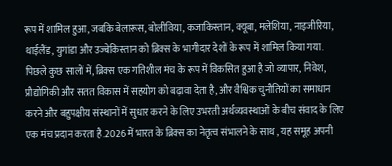रूप में शामिल हुआ, जबकि बेलारूस, बोलीविया, कजाकिस्तान, क्यूबा, मलेशिया, नाइजीरिया, थाईलैंड, युगांडा और उज्बेकिस्तान को ब्रिक्स के भागीदार देशों के रूप में शामिल किया गया.
पिछले कुछ सालों में, ब्रिक्स एक गतिशील मंच के रूप में विकसित हुआ है जो व्यापार, निवेश, प्रौद्योगिकी और सतत विकास में सहयोग को बढ़ावा देता है, और वैश्विक चुनौतियों का समाधान करने और बहुपक्षीय संस्थानों में सुधार करने के लिए उभरती अर्थव्यवस्थाओं के बीच संवाद के लिए एक मंच प्रदान करता है.2026 में भारत के ब्रिक्स का नेतृत्व संभालने के साथ , यह समूह अपनी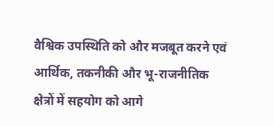वैश्विक उपस्थिति को और मजबूत करने एवं आर्थिक, तकनीकी और भू-राजनीतिक क्षेत्रों में सहयोग को आगे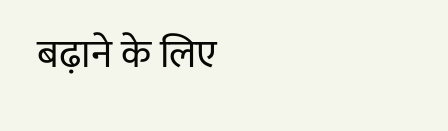बढ़ाने के लिए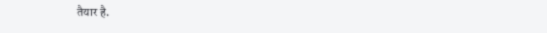तैयार है.